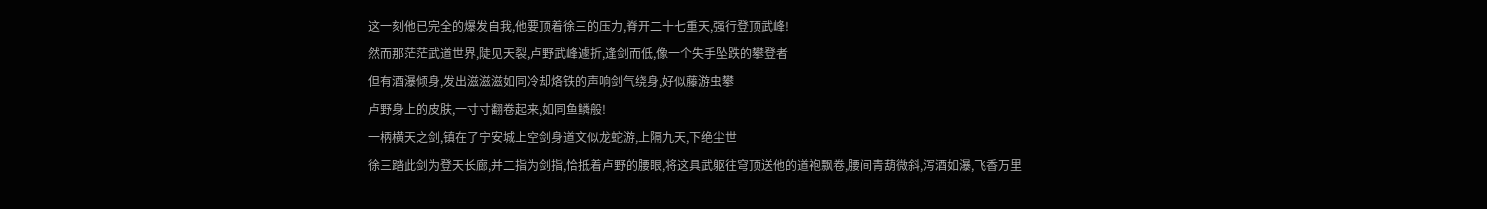这一刻他已完全的爆发自我,他要顶着徐三的压力,脊开二十七重天,强行登顶武峰!
然而那茫茫武道世界,陡见天裂,卢野武峰遽折,逢剑而低,像一个失手坠跌的攀登者
但有酒瀑倾身,发出滋滋滋如同冷却烙铁的声响剑气绕身,好似藤游虫攀
卢野身上的皮肤,一寸寸翻卷起来,如同鱼鳞般!
一柄横天之剑,镇在了宁安城上空剑身道文似龙蛇游,上隔九天,下绝尘世
徐三踏此剑为登天长廊,并二指为剑指,恰抵着卢野的腰眼,将这具武躯往穹顶送他的道袍飘卷,腰间青葫微斜,泻酒如瀑,飞香万里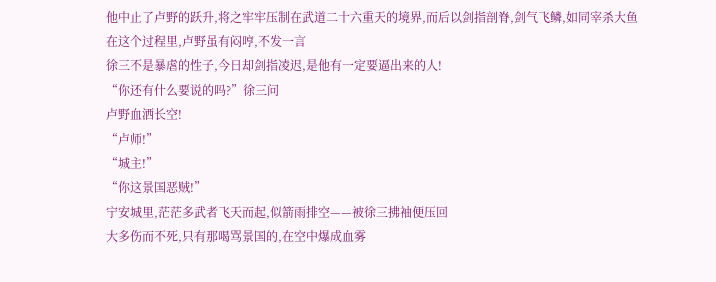他中止了卢野的跃升,将之牢牢压制在武道二十六重天的境界,而后以剑指剖脊,剑气飞鳞,如同宰杀大鱼
在这个过程里,卢野虽有闷哼,不发一言
徐三不是暴虐的性子,今日却剑指凌迟,是他有一定要逼出来的人!
“你还有什么要说的吗?”徐三问
卢野血洒长空!
“卢师!”
“城主!”
“你这景国恶贼!”
宁安城里,茫茫多武者飞天而起,似箭雨排空——被徐三拂袖便压回
大多伤而不死,只有那喝骂景国的,在空中爆成血雾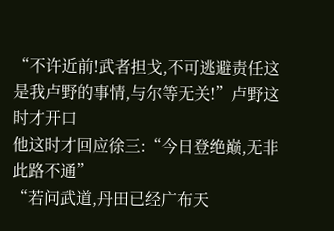“不许近前!武者担戈,不可逃避责任这是我卢野的事情,与尔等无关!”卢野这时才开口
他这时才回应徐三:“今日登绝巅,无非此路不通”
“若问武道,丹田已经广布天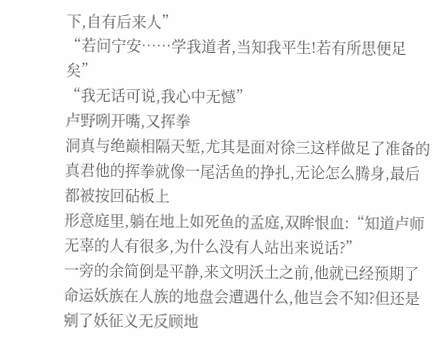下,自有后来人”
“若问宁安……学我道者,当知我平生!若有所思便足矣”
“我无话可说,我心中无憾”
卢野咧开嘴,又挥拳
洞真与绝巅相隔天堑,尤其是面对徐三这样做足了准备的真君他的挥拳就像一尾活鱼的挣扎,无论怎么腾身,最后都被按回砧板上
形意庭里,躺在地上如死鱼的孟庭,双眸恨血:“知道卢师无辜的人有很多,为什么没有人站出来说话?”
一旁的余简倒是平静,来文明沃土之前,他就已经预期了命运妖族在人族的地盘会遭遇什么,他岂会不知?但还是剜了妖征义无反顾地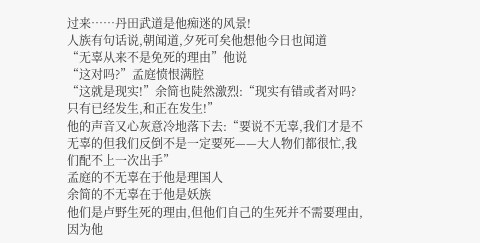过来……丹田武道是他痴迷的风景!
人族有句话说,朝闻道,夕死可矣他想他今日也闻道
“无辜从来不是免死的理由”他说
“这对吗?”孟庭愤恨满腔
“这就是现实!”余简也陡然激烈:“现实有错或者对吗?只有已经发生,和正在发生!”
他的声音又心灰意冷地落下去:“要说不无辜,我们才是不无辜的但我们反倒不是一定要死——大人物们都很忙,我们配不上一次出手”
孟庭的不无辜在于他是理国人
余简的不无辜在于他是妖族
他们是卢野生死的理由,但他们自己的生死并不需要理由,因为他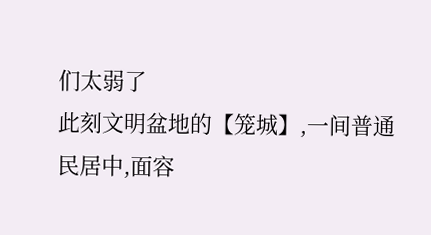们太弱了
此刻文明盆地的【笼城】,一间普通民居中,面容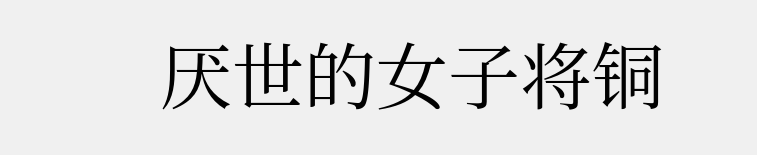厌世的女子将铜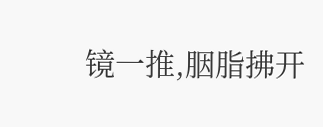镜一推,胭脂拂开